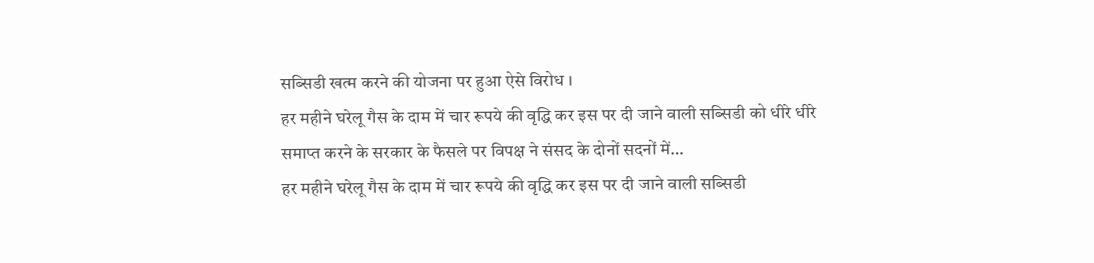सब्सिडी खत्म करने की योजना पर हुआ ऐसे विरोध ।
हर महीने घरेलू गैस के दाम में चार रूपये की वृद्धि कर इस पर दी जाने वाली सब्सिडी को धीरे धीरे समाप्त करने के सरकार के फैसले पर विपक्ष ने संसद के दोनों सदनों में…
हर महीने घरेलू गैस के दाम में चार रूपये की वृद्धि कर इस पर दी जाने वाली सब्सिडी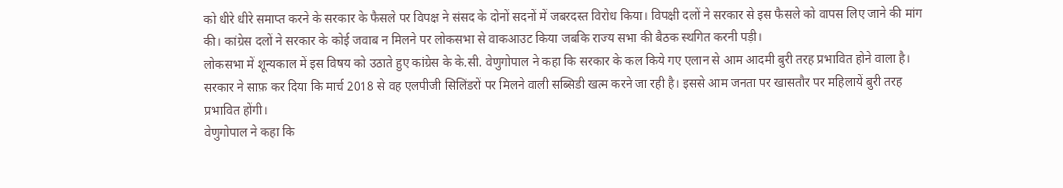को धीरे धीरे समाप्त करने के सरकार के फैसले पर विपक्ष ने संसद के दोनों सदनों में जबरदस्त विरोध किया। विपक्षी दलों ने सरकार से इस फैसले को वापस लिए जाने की मांग की। कांग्रेस दलों ने सरकार के कोई जवाब न मिलने पर लोकसभा से वाकआउट किया जबकि राज्य सभा की बैठक स्थगित करनी पड़ी।
लोकसभा में शून्यकाल में इस विषय को उठाते हुए कांग्रेस के के.सी. वेणुगोपाल ने कहा कि सरकार के कल किये गए एलान से आम आदमी बुरी तरह प्रभावित होने वाला है। सरकार ने साफ़ कर दिया कि मार्च 2018 से वह एलपीजी सिलिंडरों पर मिलने वाली सब्सिडी खत्म करने जा रही है। इससे आम जनता पर खासतौर पर महिलायें बुरी तरह प्रभावित होंगी।
वेणुगोपाल ने कहा कि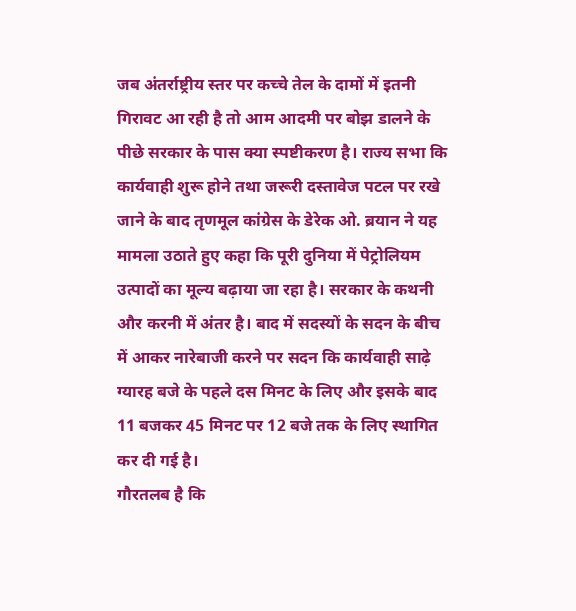जब अंतर्राष्ट्रीय स्तर पर कच्चे तेल के दामों में इतनी गिरावट आ रही है तो आम आदमी पर बोझ डालने के पीछे सरकार के पास क्या स्पष्टीकरण है। राज्य सभा कि कार्यवाही शुरू होने तथा जरूरी दस्तावेज पटल पर रखे जाने के बाद तृणमूल कांग्रेस के डेरेक ओ. ब्रयान ने यह मामला उठाते हुए कहा कि पूरी दुनिया में पेट्रोलियम उत्पादों का मूल्य बढ़ाया जा रहा है। सरकार के कथनी और करनी में अंतर है। बाद में सदस्यों के सदन के बीच में आकर नारेबाजी करने पर सदन कि कार्यवाही साढ़े ग्यारह बजे के पहले दस मिनट के लिए और इसके बाद 11 बजकर 45 मिनट पर 12 बजे तक के लिए स्थागित कर दी गई है।
गौरतलब है कि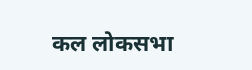कल लोकसभा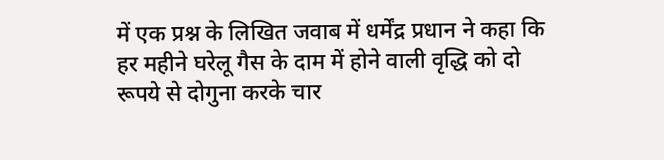में एक प्रश्न के लिखित जवाब में धर्मेंद्र प्रधान ने कहा कि हर महीने घरेलू गैस के दाम में होने वाली वृद्धि को दो रूपये से दोगुना करके चार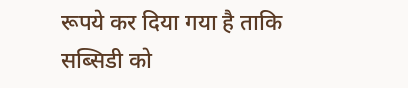रूपये कर दिया गया है ताकि सब्सिडी को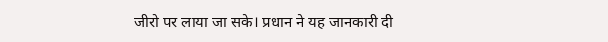जीरो पर लाया जा सके। प्रधान ने यह जानकारी दी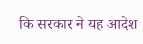कि सरकार ने यह आदेश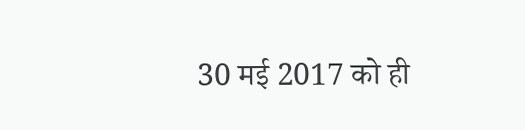30 मई 2017 को ही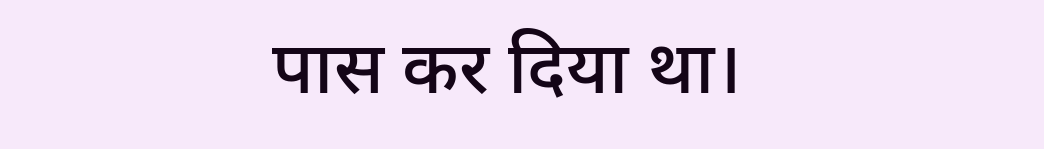पास कर दिया था।